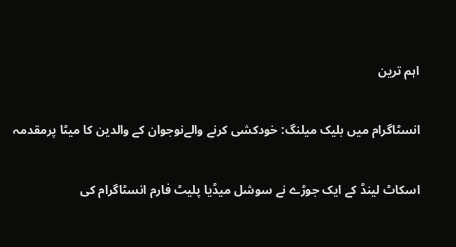اہم ترین

انسٹاگرام میں بلیک میلنگ: خودکشی کرنے والےنوجوان کے والدین کا میٹا پرمقدمہ

اسکاٹ لینڈ کے ایک جوڑے نے سوشل میڈیا پلیٹ فارم انسٹاگرام کی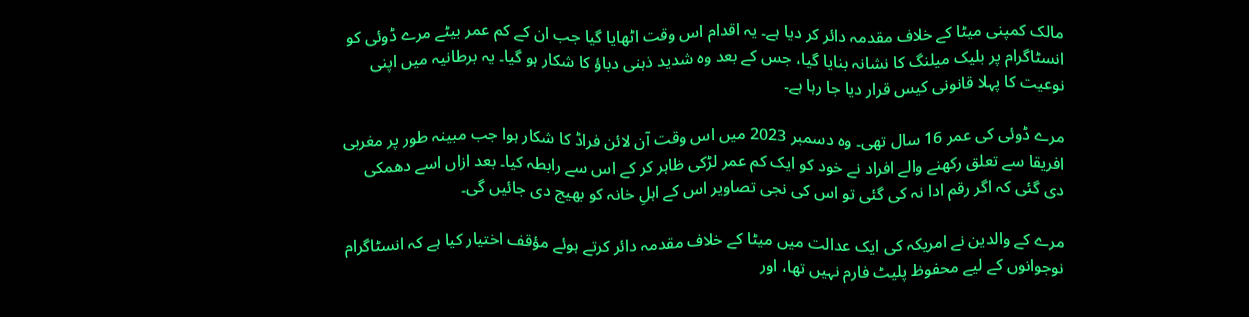مالک کمپنی میٹا کے خلاف مقدمہ دائر کر دیا ہے۔ یہ اقدام اس وقت اٹھایا گیا جب ان کے کم عمر بیٹے مرے ڈوئی کو انسٹاگرام پر بلیک میلنگ کا نشانہ بنایا گیا، جس کے بعد وہ شدید ذہنی دباؤ کا شکار ہو گیا۔ یہ برطانیہ میں اپنی نوعیت کا پہلا قانونی کیس قرار دیا جا رہا ہے۔

مرے ڈوئی کی عمر 16 سال تھی۔ وہ دسمبر 2023 میں اس وقت آن لائن فراڈ کا شکار ہوا جب مبینہ طور پر مغربی افریقا سے تعلق رکھنے والے افراد نے خود کو ایک کم عمر لڑکی ظاہر کر کے اس سے رابطہ کیا۔ بعد ازاں اسے دھمکی دی گئی کہ اگر رقم ادا نہ کی گئی تو اس کی نجی تصاویر اس کے اہلِ خانہ کو بھیج دی جائیں گی۔

مرے کے والدین نے امریکہ کی ایک عدالت میں میٹا کے خلاف مقدمہ دائر کرتے ہوئے مؤقف اختیار کیا ہے کہ انسٹاگرام نوجوانوں کے لیے محفوظ پلیٹ فارم نہیں تھا، اور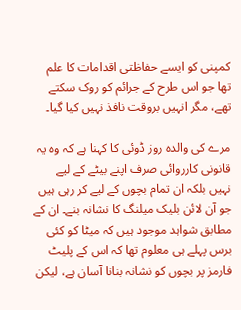کمپنی کو ایسے حفاظتی اقدامات کا علم تھا جو اس طرح کے جرائم کو روک سکتے تھے، مگر انہیں بروقت نافذ نہیں کیا گیا۔

مرے کی والدہ روز ڈوئی کا کہنا ہے کہ وہ یہ قانونی کارروائی صرف اپنے بیٹے کے لیے نہیں بلکہ ان تمام بچوں کے لیے کر رہی ہیں جو آن لائن بلیک میلنگ کا نشانہ بنے۔ ان کے مطابق شواہد موجود ہیں کہ میٹا کو کئی برس پہلے ہی معلوم تھا کہ اس کے پلیٹ فارمز پر بچوں کو نشانہ بنانا آسان ہے، لیکن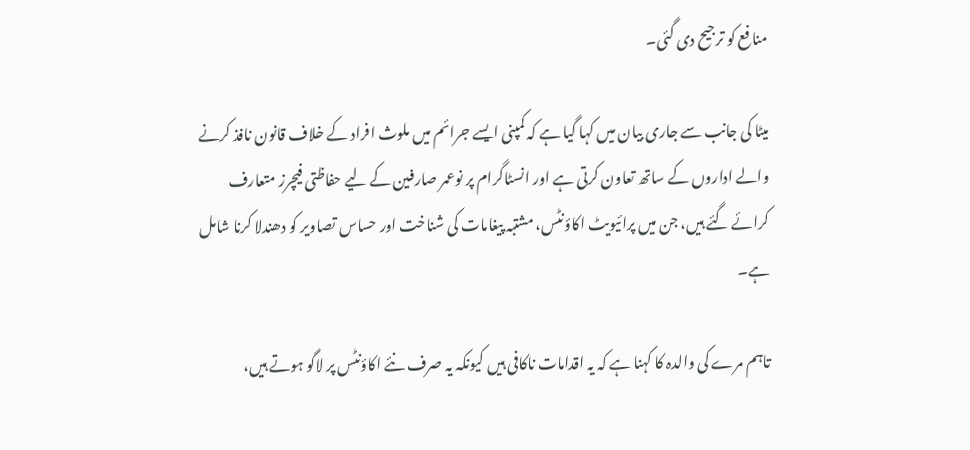منافع کو ترجیح دی گئی۔

میٹا کی جانب سے جاری بیان میں کہا گیا ہے کہ کمپنی ایسے جرائم میں ملوث افراد کے خلاف قانون نافذ کرنے والے اداروں کے ساتھ تعاون کرتی ہے اور انسٹاگرام پر نوعمر صارفین کے لیے حفاظتی فیچرز متعارف کرائے گئے ہیں، جن میں پرائیویٹ اکاؤنٹس، مشتبہ پیغامات کی شناخت اور حساس تصاویر کو دھندلا کرنا شامل ہے۔

تاہم مرے کی والدہ کا کہنا ہے کہ یہ اقدامات ناکافی ہیں کیونکہ یہ صرف نئے اکاؤنٹس پر لاگو ہوتے ہیں،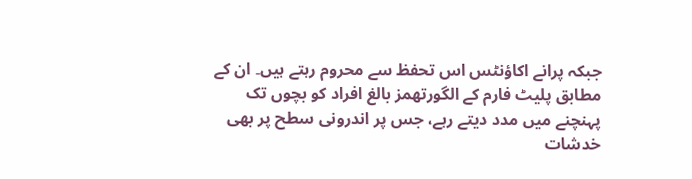جبکہ پرانے اکاؤنٹس اس تحفظ سے محروم رہتے ہیں۔ ان کے مطابق پلیٹ فارم کے الگورتھمز بالغ افراد کو بچوں تک پہنچنے میں مدد دیتے رہے، جس پر اندرونی سطح پر بھی خدشات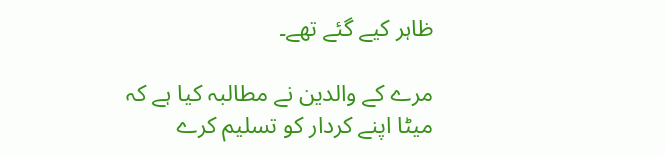ظاہر کیے گئے تھے۔

مرے کے والدین نے مطالبہ کیا ہے کہ میٹا اپنے کردار کو تسلیم کرے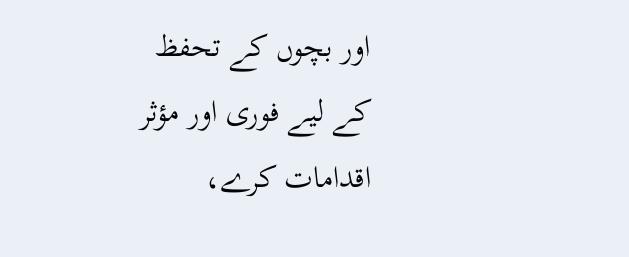اور بچوں کے تحفظ کے لیے فوری اور مؤثر اقدامات کرے،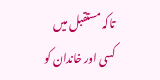تاکہ مستقبل میں کسی اور خاندان کو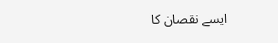ایسے نقصان کا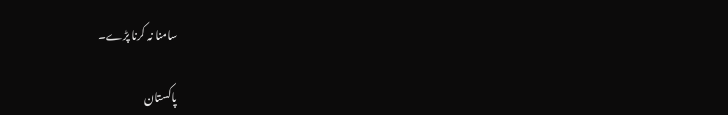سامنا نہ کرنا پڑے۔

پاکستان